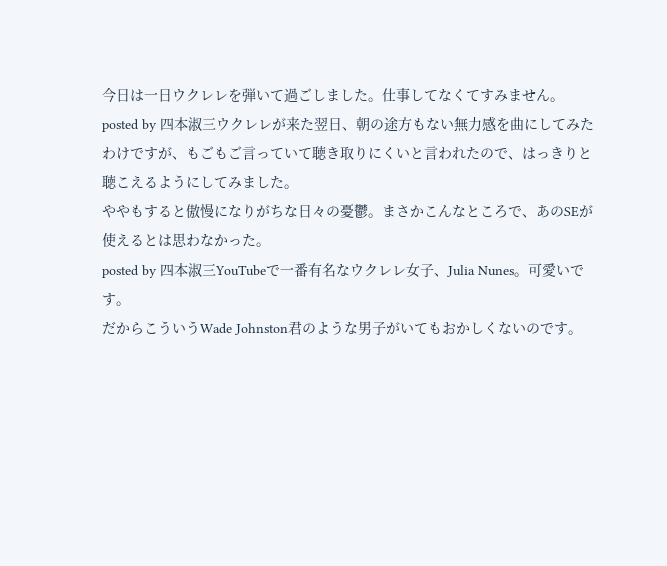今日は一日ウクレレを弾いて過ごしました。仕事してなくてすみません。
posted by 四本淑三ウクレレが来た翌日、朝の途方もない無力感を曲にしてみたわけですが、もごもご言っていて聴き取りにくいと言われたので、はっきりと聴こえるようにしてみました。
ややもすると傲慢になりがちな日々の憂鬱。まさかこんなところで、あのSEが使えるとは思わなかった。
posted by 四本淑三YouTubeで一番有名なウクレレ女子、Julia Nunes。可愛いです。
だからこういうWade Johnston君のような男子がいてもおかしくないのです。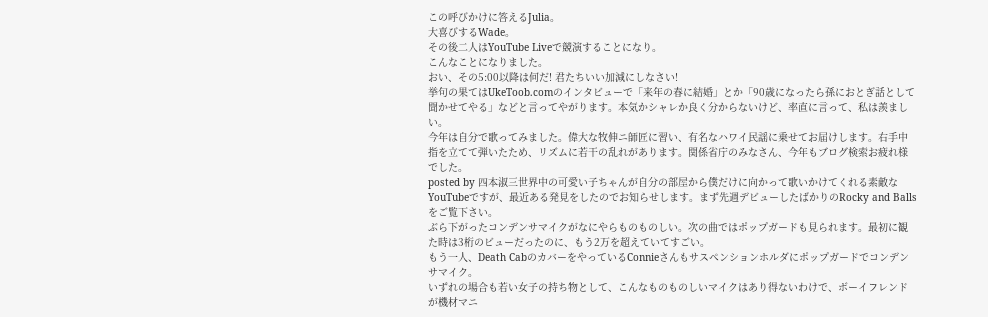この呼びかけに答えるJulia。
大喜びするWade。
その後二人はYouTube Liveで競演することになり。
こんなことになりました。
おい、その5:00以降は何だ! 君たちいい加減にしなさい!
挙句の果てはUkeToob.comのインタビューで「来年の春に結婚」とか「90歳になったら孫におとぎ話として聞かせてやる」などと言ってやがります。本気かシャレか良く分からないけど、率直に言って、私は羨ましい。
今年は自分で歌ってみました。偉大な牧伸ニ師匠に習い、有名なハワイ民謡に乗せてお届けします。右手中指を立てて弾いたため、リズムに若干の乱れがあります。関係省庁のみなさん、今年もブログ検索お疲れ様でした。
posted by 四本淑三世界中の可愛い子ちゃんが自分の部屋から僕だけに向かって歌いかけてくれる素敵なYouTubeですが、最近ある発見をしたのでお知らせします。まず先週デビューしたばかりのRocky and Ballsをご覧下さい。
ぶら下がったコンデンサマイクがなにやらものものしい。次の曲ではポップガードも見られます。最初に観た時は3桁のビューだったのに、もう2万を超えていてすごい。
もう一人、Death CabのカバーをやっているConnieさんもサスペンションホルダにポップガードでコンデンサマイク。
いずれの場合も若い女子の持ち物として、こんなものものしいマイクはあり得ないわけで、ボーイフレンドが機材マニ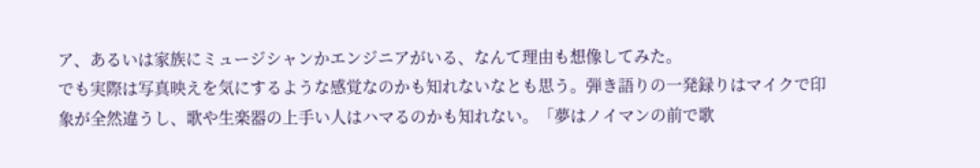ア、あるいは家族にミュージシャンかエンジニアがいる、なんて理由も想像してみた。
でも実際は写真映えを気にするような感覚なのかも知れないなとも思う。弾き語りの一発録りはマイクで印象が全然違うし、歌や生楽器の上手い人はハマるのかも知れない。「夢はノイマンの前で歌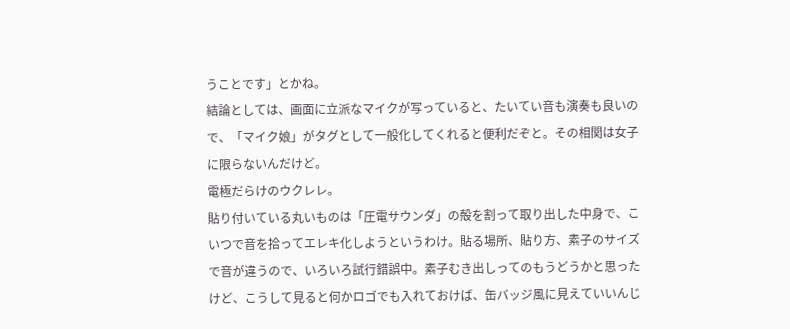うことです」とかね。
結論としては、画面に立派なマイクが写っていると、たいてい音も演奏も良いので、「マイク娘」がタグとして一般化してくれると便利だぞと。その相関は女子に限らないんだけど。
電極だらけのウクレレ。
貼り付いている丸いものは「圧電サウンダ」の殻を割って取り出した中身で、こいつで音を拾ってエレキ化しようというわけ。貼る場所、貼り方、素子のサイズで音が違うので、いろいろ試行錯誤中。素子むき出しってのもうどうかと思ったけど、こうして見ると何かロゴでも入れておけば、缶バッジ風に見えていいんじ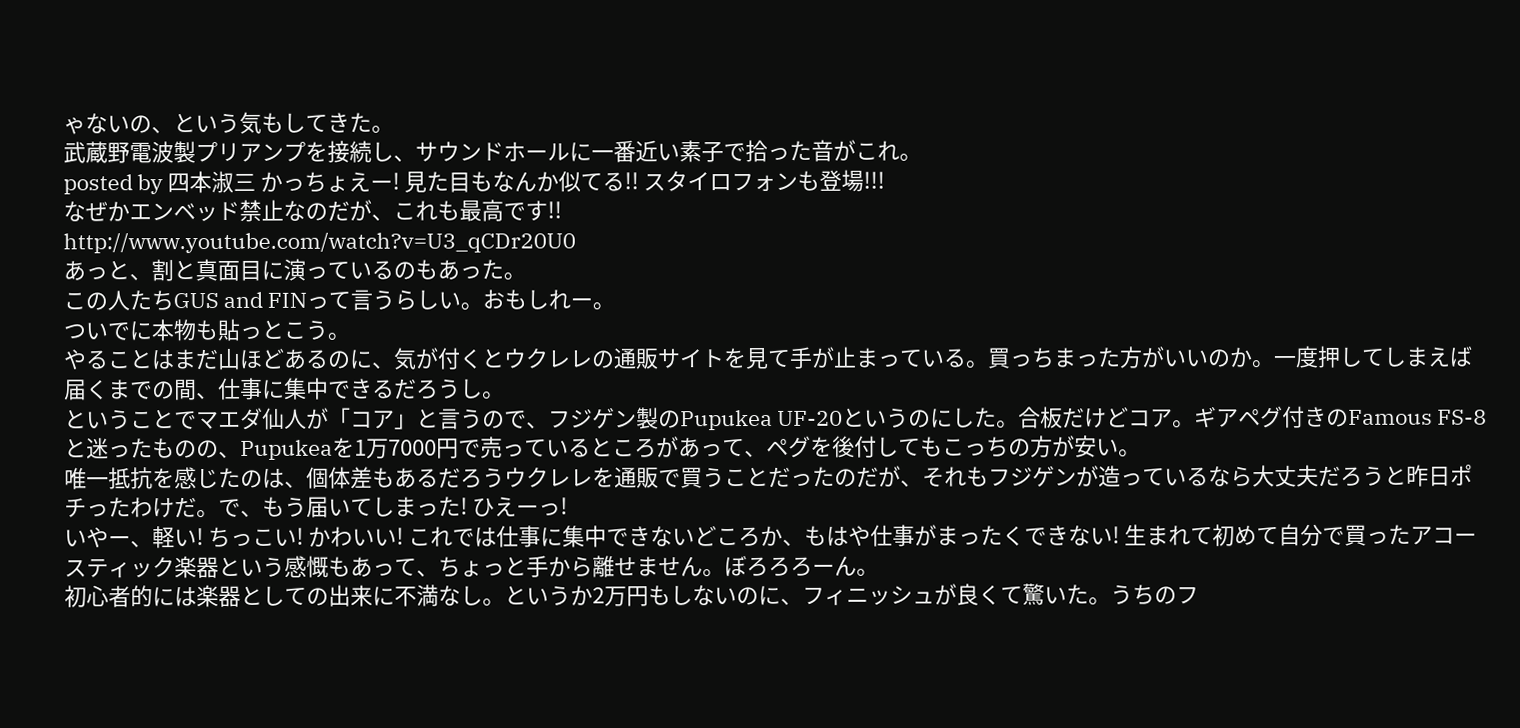ゃないの、という気もしてきた。
武蔵野電波製プリアンプを接続し、サウンドホールに一番近い素子で拾った音がこれ。
posted by 四本淑三 かっちょえー! 見た目もなんか似てる!! スタイロフォンも登場!!!
なぜかエンベッド禁止なのだが、これも最高です!!
http://www.youtube.com/watch?v=U3_qCDr20U0
あっと、割と真面目に演っているのもあった。
この人たちGUS and FINって言うらしい。おもしれー。
ついでに本物も貼っとこう。
やることはまだ山ほどあるのに、気が付くとウクレレの通販サイトを見て手が止まっている。買っちまった方がいいのか。一度押してしまえば届くまでの間、仕事に集中できるだろうし。
ということでマエダ仙人が「コア」と言うので、フジゲン製のPupukea UF-20というのにした。合板だけどコア。ギアペグ付きのFamous FS-8と迷ったものの、Pupukeaを1万7000円で売っているところがあって、ペグを後付してもこっちの方が安い。
唯一抵抗を感じたのは、個体差もあるだろうウクレレを通販で買うことだったのだが、それもフジゲンが造っているなら大丈夫だろうと昨日ポチったわけだ。で、もう届いてしまった! ひえーっ!
いやー、軽い! ちっこい! かわいい! これでは仕事に集中できないどころか、もはや仕事がまったくできない! 生まれて初めて自分で買ったアコースティック楽器という感慨もあって、ちょっと手から離せません。ぼろろろーん。
初心者的には楽器としての出来に不満なし。というか2万円もしないのに、フィニッシュが良くて驚いた。うちのフ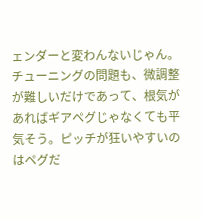ェンダーと変わんないじゃん。チューニングの問題も、微調整が難しいだけであって、根気があればギアペグじゃなくても平気そう。ピッチが狂いやすいのはペグだ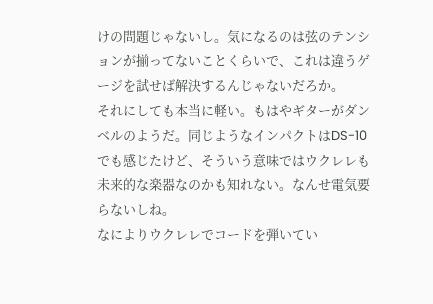けの問題じゃないし。気になるのは弦のテンションが揃ってないことくらいで、これは違うゲージを試せば解決するんじゃないだろか。
それにしても本当に軽い。もはやギターがダンベルのようだ。同じようなインパクトはDS-10でも感じたけど、そういう意味ではウクレレも未来的な楽器なのかも知れない。なんせ電気要らないしね。
なによりウクレレでコードを弾いてい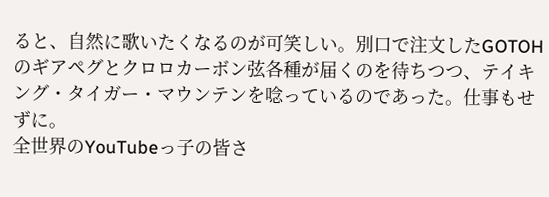ると、自然に歌いたくなるのが可笑しい。別口で注文したGOTOHのギアペグとクロロカーボン弦各種が届くのを待ちつつ、テイキング・タイガー・マウンテンを唸っているのであった。仕事もせずに。
全世界のYouTubeっ子の皆さ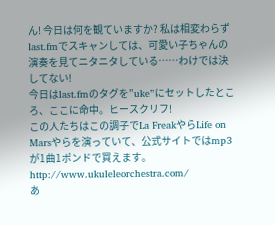ん! 今日は何を観ていますか? 私は相変わらずlast.fmでスキャンしては、可愛い子ちゃんの演奏を見てニタニタしている……わけでは決してない!
今日はlast.fmのタグを”uke”にセットしたところ、ここに命中。ヒースクリフ!
この人たちはこの調子でLa FreakやらLife on Marsやらを演っていて、公式サイトではmp3が1曲1ポンドで買えます。http://www.ukuleleorchestra.com/
あ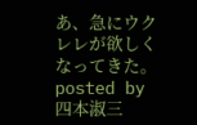あ、急にウクレレが欲しくなってきた。
posted by 四本淑三